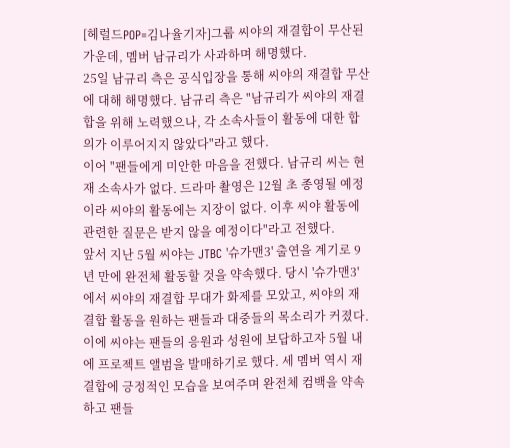[헤럴드POP=김나율기자]그룹 씨야의 재결합이 무산된 가운데, 멤버 남규리가 사과하며 해명했다.
25일 남규리 측은 공식입장을 통해 씨야의 재결합 무산에 대해 해명했다. 남규리 측은 "남규리가 씨야의 재결합을 위해 노력했으나, 각 소속사들이 활동에 대한 합의가 이루어지지 않았다"라고 했다.
이어 "팬들에게 미안한 마음을 전했다. 남규리 씨는 현재 소속사가 없다. 드라마 촬영은 12월 초 종영될 예정이라 씨야의 활동에는 지장이 없다. 이후 씨야 활동에 관련한 질문은 받지 않을 예정이다"라고 전했다.
앞서 지난 5월 씨야는 JTBC '슈가맨3' 출연을 계기로 9년 만에 완전체 활동할 것을 약속했다. 당시 '슈가맨3'에서 씨야의 재결합 무대가 화제를 모았고, 씨야의 재결합 활동을 원하는 팬들과 대중들의 목소리가 커졌다.
이에 씨야는 팬들의 응원과 성원에 보답하고자 5월 내에 프로젝트 앨범을 발매하기로 했다. 세 멤버 역시 재결합에 긍정적인 모습을 보여주며 완전체 컴백을 약속하고 팬들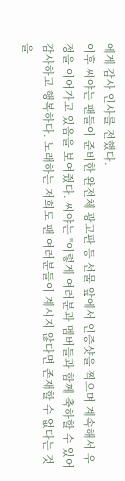에게 감사 인사를 전했다.
이후 씨야는 팬들이 준비한 완전체 광고판 등 선물 앞에서 인증샷을 찍으며 계속해서 우정을 이어가고 있음을 보여줬다. 씨야는 "이렇게 여러분과 멤버들과 함께 축하할 수 있어 감사하고 행복하다. 노래하는 저희도 팬 여러분들이 계시지 않다면 존재할 수 없다는 것을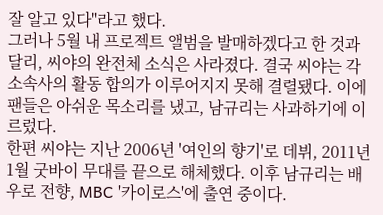잘 알고 있다"라고 했다.
그러나 5월 내 프로젝트 앨범을 발매하겠다고 한 것과 달리, 씨야의 완전체 소식은 사라졌다. 결국 씨야는 각 소속사의 활동 합의가 이루어지지 못해 결렬됐다. 이에 팬들은 아쉬운 목소리를 냈고, 남규리는 사과하기에 이르렀다.
한편 씨야는 지난 2006년 '여인의 향기'로 데뷔, 2011년 1월 굿바이 무대를 끝으로 해체했다. 이후 남규리는 배우로 전향, MBC '카이로스'에 출연 중이다.